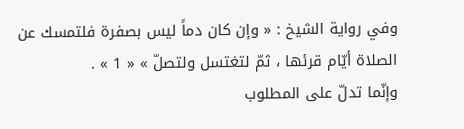وفي رواية الشيخ : « وإن كان دماً ليس بصفرة فلتمسك عن الصلاة أيّام قرئها ، ثمّ لتغتسل ولتصلّ » « 1 » .
وإنّما تدلّ على المطلوب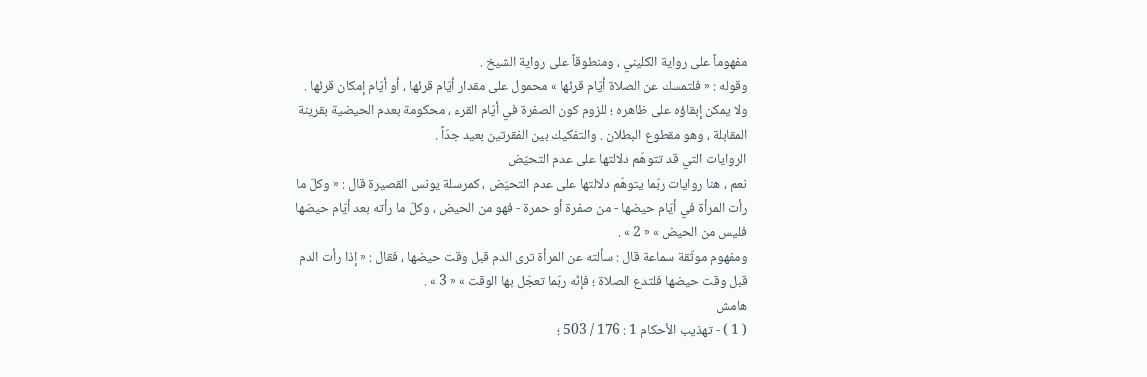مفهوماً على رواية الكليني ، ومنطوقاً على رواية الشيخ .
وقوله : « فلتمسك عن الصلاة أيّام قرئها » محمول على مقدار أيّام قرئها ، أو أيّام إمكان قرئها .
ولا يمكن إبقاؤه على ظاهره ؛ للزوم كون الصفرة في أيّام القرء ، محكومة بعدم الحيضية بقرينة المقابلة ، وهو مقطوع البطلان . والتفكيك بين الفقرتين بعيد جدّاً .
الروايات التي قد تتوهّم دلالتها على عدم التحيّض
نعم ، هنا روايات ربّما يتوهّم دلالتها على عدم التحيّض ، كمرسلة يونس القصيرة قال : « وكلّ ما رأت المرأة في أيّام حيضها - من صفرة أو حمرة - فهو من الحيض ، وكلّ ما رأته بعد أيّام حيضها فليس من الحيض » « 2 » .
ومفهوم موثّقة سماعة قال : سألته عن المرأة ترى الدم قبل وقت حيضها ، فقال : « إذا رأت الدم قبل وقت حيضها فلتدع الصلاة ؛ فإنّه ربّما تعجّل بها الوقت » « 3 » .
هامش
( 1 ) - تهذيب الأحكام 1 : 176 / 503 ؛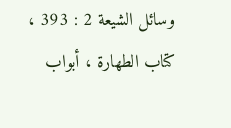وسائل الشيعة 2 : 393 ، كتاب الطهارة ، أبواب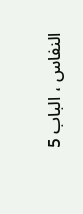النفاس ، الباب 5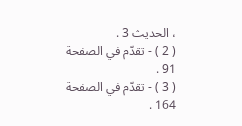، الحديث 3 .
( 2 ) - تقدّم في الصفحة 91 .
( 3 ) - تقدّم في الصفحة 164 .